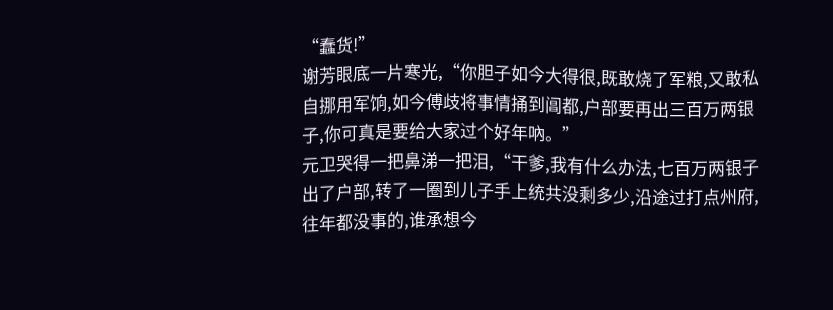“蠢货!”
谢芳眼底一片寒光,“你胆子如今大得很,既敢烧了军粮,又敢私自挪用军饷,如今傅歧将事情捅到阊都,户部要再出三百万两银子,你可真是要给大家过个好年吶。”
元卫哭得一把鼻涕一把泪,“干爹,我有什么办法,七百万两银子出了户部,转了一圈到儿子手上统共没剩多少,沿途过打点州府,往年都没事的,谁承想今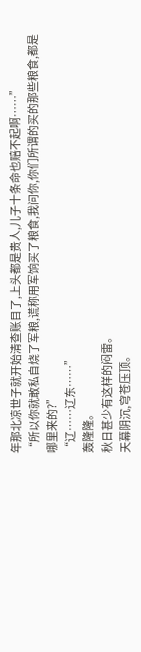年那北凉世子就开始清查账目了,上头都是贵人,儿子十条命也赔不起啊……”
“所以你就敢私自烧了军粮,谎称用军饷买了粮食,我问你,你们所谓的买的那些粮食,都是哪里来的?”
“辽……辽东……”
轰隆隆。
秋日甚少有这样的闷雷。
天幕阴沉,穹苍压顶。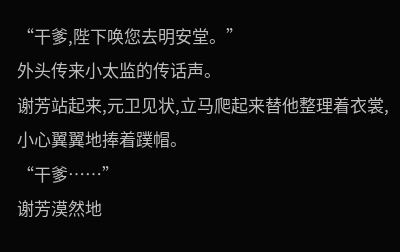“干爹,陛下唤您去明安堂。”
外头传来小太监的传话声。
谢芳站起来,元卫见状,立马爬起来替他整理着衣裳,小心翼翼地捧着蹼帽。
“干爹……”
谢芳漠然地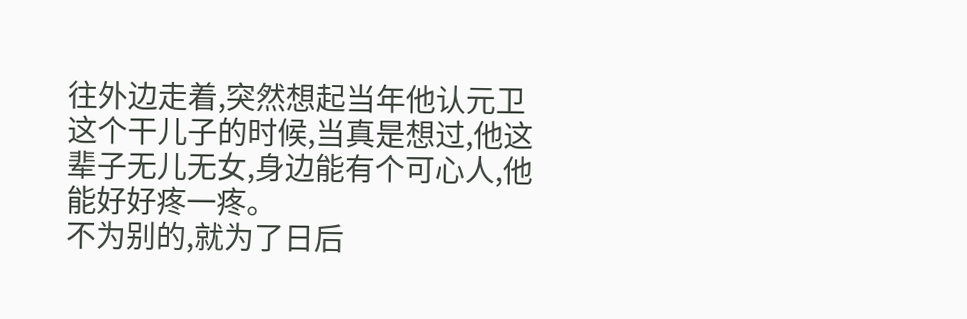往外边走着,突然想起当年他认元卫这个干儿子的时候,当真是想过,他这辈子无儿无女,身边能有个可心人,他能好好疼一疼。
不为别的,就为了日后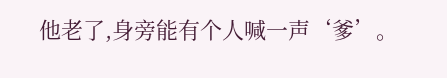他老了,身旁能有个人喊一声‘爹’。